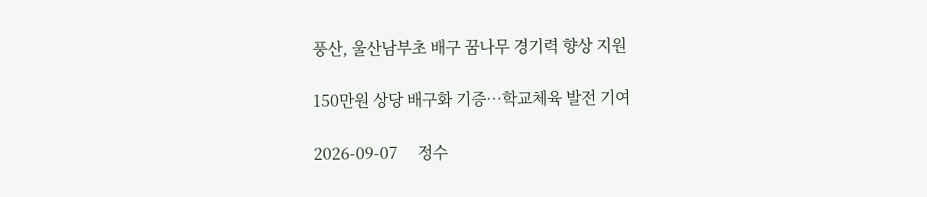풍산, 울산남부초 배구 꿈나무 경기력 향상 지원

150만원 상당 배구화 기증…학교체육 발전 기여

2026-09-07     정수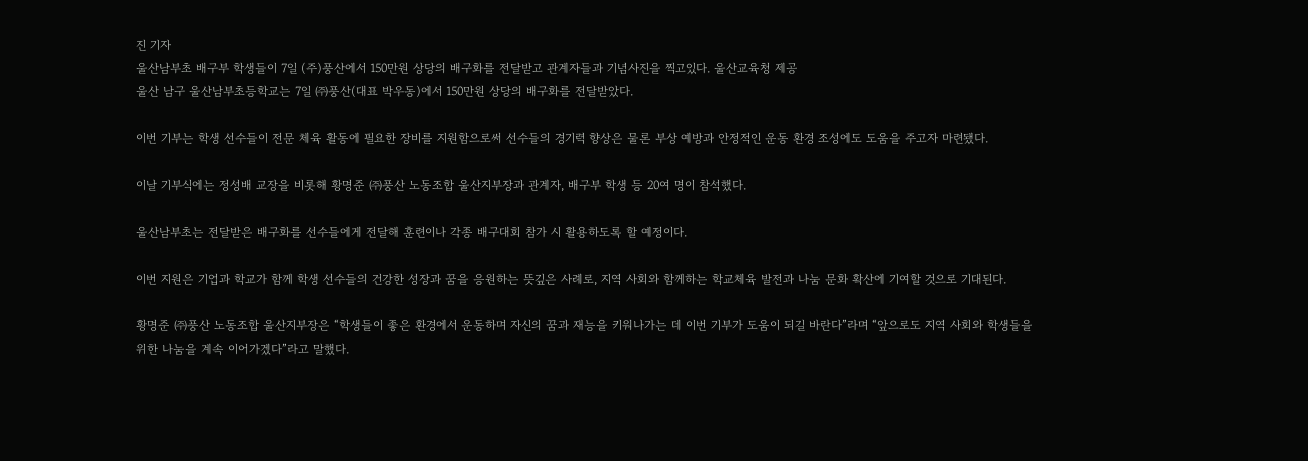진 기자
울산남부초 배구부 학생들이 7일 (주)풍산에서 150만원 상당의 배구화를 전달받고 관계자들과 기념사진을 찍고있다. 울산교육청 제공
울산 남구 울산남부초등학교는 7일 ㈜풍산(대표 박우동)에서 150만원 상당의 배구화를 전달받았다.

이번 기부는 학생 선수들이 전문 체육 활동에 필요한 장비를 지원함으로써 선수들의 경기력 향상은 물론 부상 예방과 안정적인 운동 환경 조성에도 도움을 주고자 마련됐다.

이날 기부식에는 정성배 교장을 비롯해 황명준 ㈜풍산 노동조합 울산지부장과 관계자, 배구부 학생 등 20여 명이 참석했다.

울산남부초는 전달받은 배구화를 선수들에게 전달해 훈련이나 각종 배구대회 참가 시 활용하도록 할 예정이다.

이번 지원은 기업과 학교가 함께 학생 선수들의 건강한 성장과 꿈을 응원하는 뜻깊은 사례로, 지역 사회와 함께하는 학교체육 발전과 나눔 문화 확산에 기여할 것으로 기대된다.

황명준 ㈜풍산 노동조합 울산지부장은 “학생들이 좋은 환경에서 운동하며 자신의 꿈과 재능을 키워나가는 데 이번 기부가 도움이 되길 바란다”라며 “앞으로도 지역 사회와 학생들을 위한 나눔을 계속 이어가겠다”라고 말했다.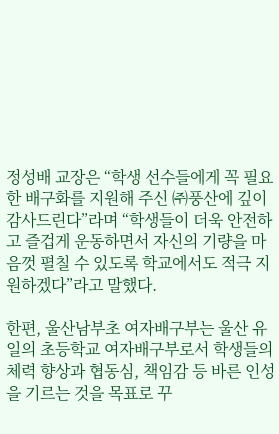정성배 교장은 “학생 선수들에게 꼭 필요한 배구화를 지원해 주신 ㈜풍산에 깊이 감사드린다”라며 “학생들이 더욱 안전하고 즐겁게 운동하면서 자신의 기량을 마음껏 펼칠 수 있도록 학교에서도 적극 지원하겠다”라고 말했다.

한편, 울산남부초 여자배구부는 울산 유일의 초등학교 여자배구부로서 학생들의 체력 향상과 협동심, 책임감 등 바른 인성을 기르는 것을 목표로 꾸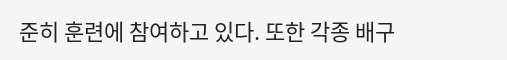준히 훈련에 참여하고 있다. 또한 각종 배구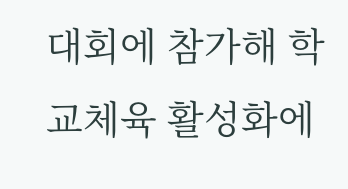대회에 참가해 학교체육 활성화에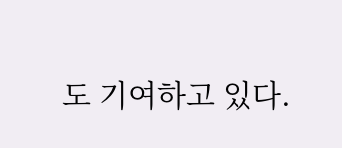도 기여하고 있다.